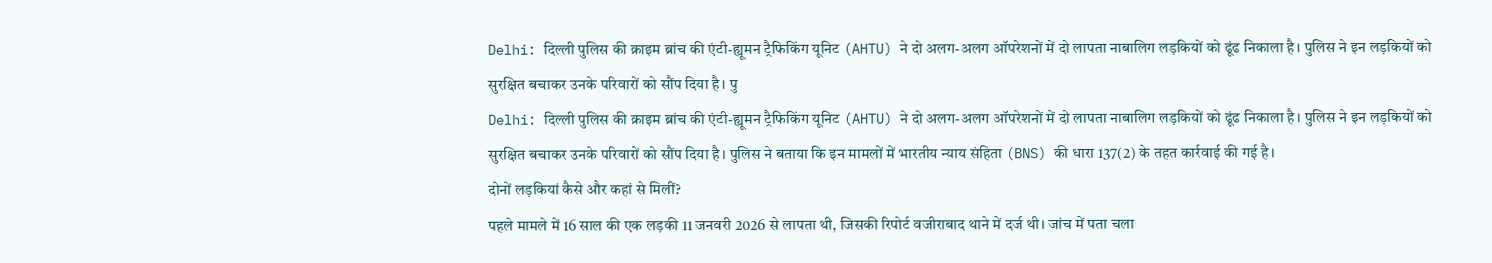Delhi: दिल्ली पुलिस की क्राइम ब्रांच की एंटी-ह्यूमन ट्रैफिकिंग यूनिट (AHTU) ने दो अलग-अलग ऑपरेशनों में दो लापता नाबालिग लड़कियों को ढूंढ निकाला है। पुलिस ने इन लड़कियों को सुरक्षित बचाकर उनके परिवारों को सौंप दिया है। पु
Delhi: दिल्ली पुलिस की क्राइम ब्रांच की एंटी-ह्यूमन ट्रैफिकिंग यूनिट (AHTU) ने दो अलग-अलग ऑपरेशनों में दो लापता नाबालिग लड़कियों को ढूंढ निकाला है। पुलिस ने इन लड़कियों को सुरक्षित बचाकर उनके परिवारों को सौंप दिया है। पुलिस ने बताया कि इन मामलों में भारतीय न्याय संहिता (BNS) की धारा 137(2) के तहत कार्रवाई की गई है।
दोनों लड़कियां कैसे और कहां से मिलीं?
पहले मामले में 16 साल की एक लड़की 11 जनवरी 2026 से लापता थी, जिसकी रिपोर्ट वजीराबाद थाने में दर्ज थी। जांच में पता चला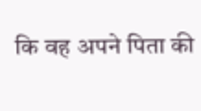कि वह अपने पिता की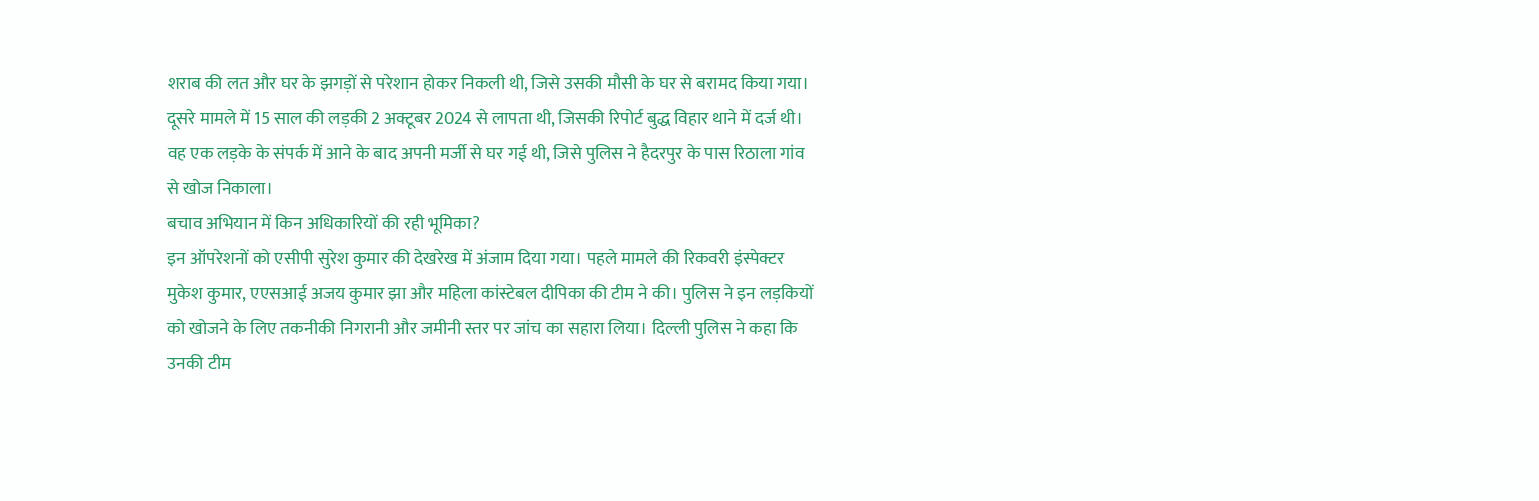शराब की लत और घर के झगड़ों से परेशान होकर निकली थी, जिसे उसकी मौसी के घर से बरामद किया गया। दूसरे मामले में 15 साल की लड़की 2 अक्टूबर 2024 से लापता थी, जिसकी रिपोर्ट बुद्ध विहार थाने में दर्ज थी। वह एक लड़के के संपर्क में आने के बाद अपनी मर्जी से घर गई थी, जिसे पुलिस ने हैदरपुर के पास रिठाला गांव से खोज निकाला।
बचाव अभियान में किन अधिकारियों की रही भूमिका?
इन ऑपरेशनों को एसीपी सुरेश कुमार की देखरेख में अंजाम दिया गया। पहले मामले की रिकवरी इंस्पेक्टर मुकेश कुमार, एएसआई अजय कुमार झा और महिला कांस्टेबल दीपिका की टीम ने की। पुलिस ने इन लड़कियों को खोजने के लिए तकनीकी निगरानी और जमीनी स्तर पर जांच का सहारा लिया। दिल्ली पुलिस ने कहा कि उनकी टीम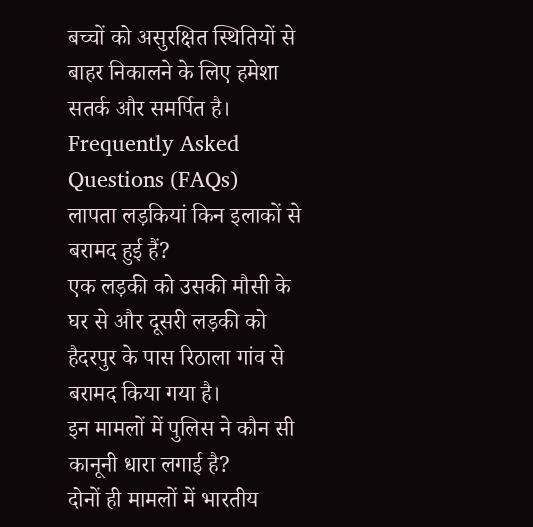बच्चों को असुरक्षित स्थितियों से बाहर निकालने के लिए हमेशा सतर्क और समर्पित है।
Frequently Asked Questions (FAQs)
लापता लड़कियां किन इलाकों से बरामद हुई हैं?
एक लड़की को उसकी मौसी के घर से और दूसरी लड़की को हैदरपुर के पास रिठाला गांव से बरामद किया गया है।
इन मामलों में पुलिस ने कौन सी कानूनी धारा लगाई है?
दोनों ही मामलों में भारतीय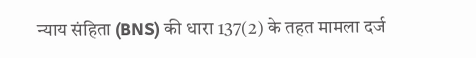न्याय संहिता (BNS) की धारा 137(2) के तहत मामला दर्ज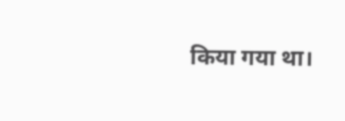किया गया था।